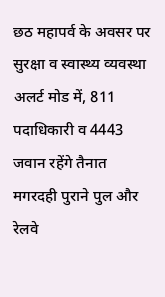छठ महापर्व के अवसर पर सुरक्षा व स्वास्थ्य व्यवस्था अलर्ट मोड में, 811 पदाधिकारी व 4443 जवान रहेंगे तैनात
मगरदही पुराने पुल और रेलवे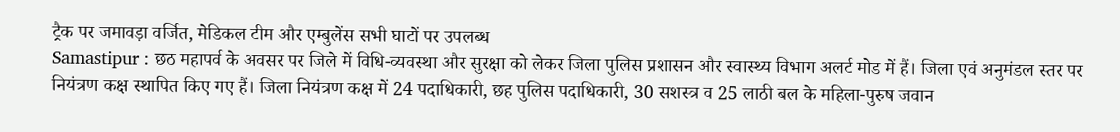ट्रैक पर जमावड़ा वर्जित, मेडिकल टीम और एम्बुलेंस सभी घाटों पर उपलब्ध
Samastipur : छठ महापर्व के अवसर पर जिले में विधि-व्यवस्था और सुरक्षा को लेकर जिला पुलिस प्रशासन और स्वास्थ्य विभाग अलर्ट मोड में हैं। जिला एवं अनुमंडल स्तर पर नियंत्रण कक्ष स्थापित किए गए हैं। जिला नियंत्रण कक्ष में 24 पदाधिकारी, छह पुलिस पदाधिकारी, 30 सशस्त्र व 25 लाठी बल के महिला-पुरुष जवान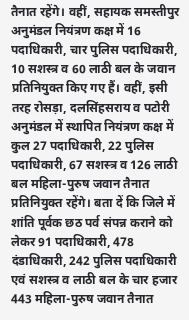तैनात रहेंगे। वहीं, सहायक समस्तीपुर अनुमंडल नियंत्रण कक्ष में 16 पदाधिकारी, चार पुलिस पदाधिकारी, 10 सशस्त्र व 60 लाठी बल के जवान प्रतिनियुक्त किए गए हैं। वहीं, इसी तरह रोसड़ा, दलसिंहसराय व पटोरी अनुमंडल में स्थापित नियंत्रण कक्ष में कुल 27 पदाधिकारी, 22 पुलिस पदाधिकारी, 67 सशस्त्र व 126 लाठी बल महिला-पुरुष जवान तैनात प्रतिनियुक्त रहेंगे। बता दें कि जिले में शांति पूर्वक छठ पर्व संपन्न कराने को लेकर 91 पदाधिकारी, 478 दंडाधिकारी, 242 पुलिस पदाधिकारी एवं सशस्त्र व लाठी बल के चार हजार 443 महिला-पुरुष जवान तैनात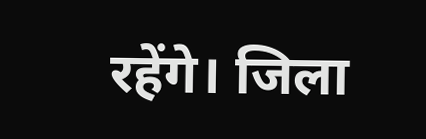रहेंगे। जिला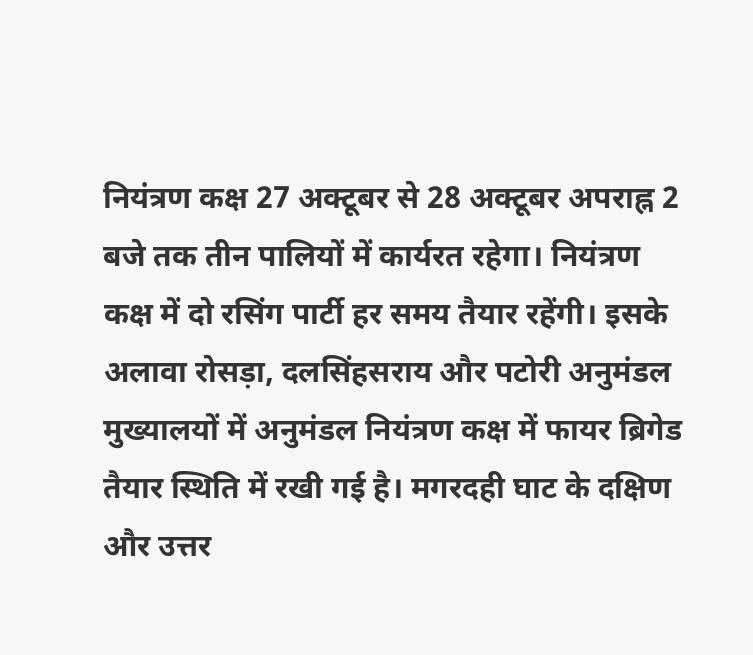नियंत्रण कक्ष 27 अक्टूबर से 28 अक्टूबर अपराह्न 2 बजे तक तीन पालियों में कार्यरत रहेगा। नियंत्रण कक्ष में दो रसिंग पार्टी हर समय तैयार रहेंगी। इसके अलावा रोसड़ा, दलसिंहसराय और पटोरी अनुमंडल मुख्यालयों में अनुमंडल नियंत्रण कक्ष में फायर ब्रिगेड तैयार स्थिति में रखी गई है। मगरदही घाट के दक्षिण और उत्तर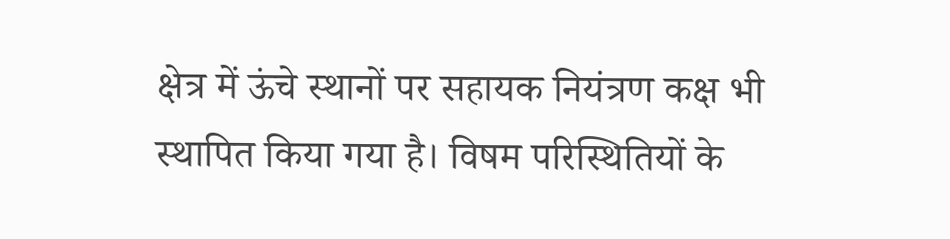क्षेत्र में ऊंचे स्थानों पर सहायक नियंत्रण कक्ष भी स्थापित किया गया है। विषम परिस्थितियों के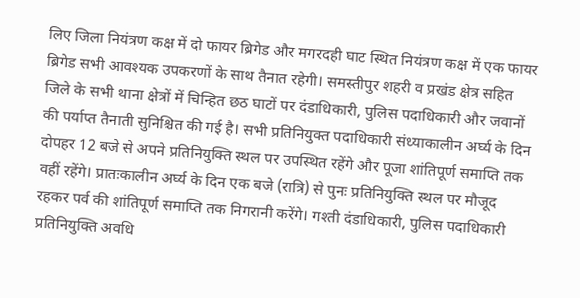लिए जिला नियंत्रण कक्ष में दो फायर ब्रिगेड और मगरदही घाट स्थित नियंत्रण कक्ष में एक फायर ब्रिगेड सभी आवश्यक उपकरणों के साथ तैनात रहेगी। समस्तीपुर शहरी व प्रखंड क्षेत्र सहित जिले के सभी थाना क्षेत्रों में चिन्हित छठ घाटों पर दंडाधिकारी, पुलिस पदाधिकारी और जवानों की पर्याप्त तैनाती सुनिश्चित की गई है। सभी प्रतिनियुक्त पदाधिकारी संध्याकालीन अर्घ्य के दिन दोपहर 12 बजे से अपने प्रतिनियुक्ति स्थल पर उपस्थित रहेंगे और पूजा शांतिपूर्ण समाप्ति तक वहीं रहेंगे। प्रातःकालीन अर्घ्य के दिन एक बजे (रात्रि) से पुनः प्रतिनियुक्ति स्थल पर मौजूद रहकर पर्व की शांतिपूर्ण समाप्ति तक निगरानी करेंगे। गश्ती दंडाधिकारी, पुलिस पदाधिकारी प्रतिनियुक्ति अवधि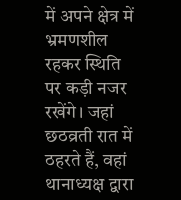में अपने क्षेत्र में भ्रमणशील रहकर स्थिति पर कड़ी नजर रखेंगे। जहां छठव्रती रात में ठहरते हैं, वहां थानाध्यक्ष द्वारा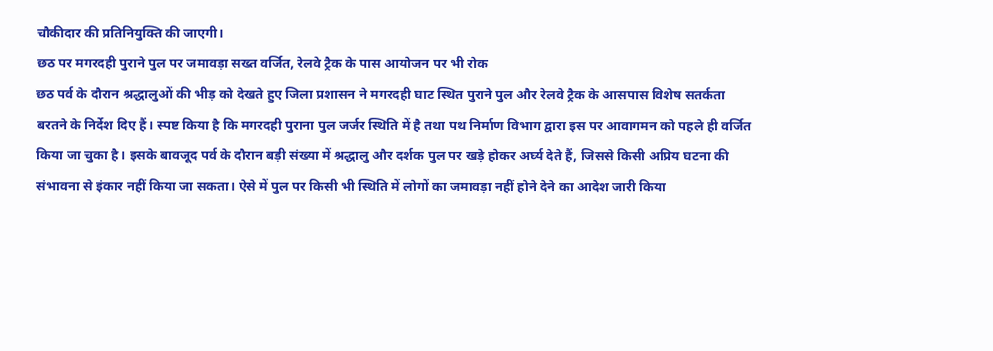चौकीदार की प्रतिनियुक्ति की जाएगी।
छठ पर मगरदही पुराने पुल पर जमावड़ा सख्त वर्जित, रेलवे ट्रैक के पास आयोजन पर भी रोक
छठ पर्व के दौरान श्रद्धालुओं की भीड़ को देखते हुए जिला प्रशासन ने मगरदही घाट स्थित पुराने पुल और रेलवे ट्रैक के आसपास विशेष सतर्कता बरतने के निर्देश दिए हैं। स्पष्ट किया है कि मगरदही पुराना पुल जर्जर स्थिति में है तथा पथ निर्माण विभाग द्वारा इस पर आवागमन को पहले ही वर्जित किया जा चुका है। इसके बावजूद पर्व के दौरान बड़ी संख्या में श्रद्धालु और दर्शक पुल पर खड़े होकर अर्घ्य देते हैं, जिससे किसी अप्रिय घटना की संभावना से इंकार नहीं किया जा सकता। ऐसे में पुल पर किसी भी स्थिति में लोगों का जमावड़ा नहीं होने देने का आदेश जारी किया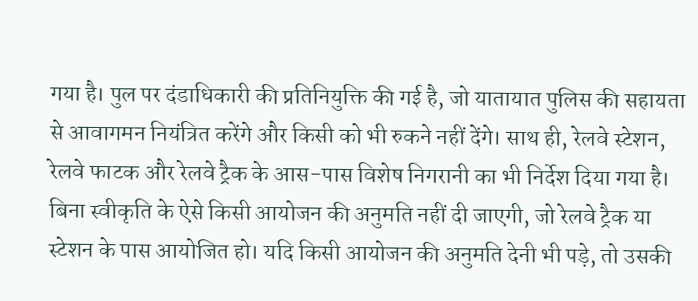गया है। पुल पर दंडाधिकारी की प्रतिनियुक्ति की गई है, जो यातायात पुलिस की सहायता से आवागमन नियंत्रित करेंगे और किसी को भी रुकने नहीं देंगे। साथ ही, रेलवे स्टेशन, रेलवे फाटक और रेलवे ट्रैक के आस-पास विशेष निगरानी का भी निर्देश दिया गया है। बिना स्वीकृति के ऐसे किसी आयोजन की अनुमति नहीं दी जाएगी, जो रेलवे ट्रैक या स्टेशन के पास आयोजित हो। यदि किसी आयोजन की अनुमति देनी भी पड़े, तो उसकी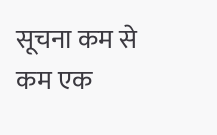सूचना कम से कम एक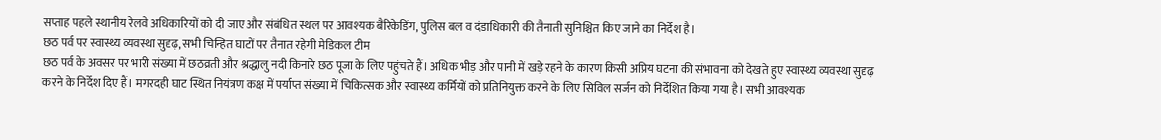सप्ताह पहले स्थानीय रेलवे अधिकारियों को दी जाए और संबंधित स्थल पर आवश्यक बैरिकेडिंग, पुलिस बल व दंडाधिकारी की तैनाती सुनिश्चित किए जाने का निर्देश है।
छठ पर्व पर स्वास्थ्य व्यवस्था सुदृढ़, सभी चिन्हित घाटों पर तैनात रहेगी मेडिकल टीम
छठ पर्व के अवसर पर भारी संख्या में छठव्रती और श्रद्धालु नदी किनारे छठ पूजा के लिए पहुंचते हैं। अधिक भीड़ और पानी में खड़े रहने के कारण किसी अप्रिय घटना की संभावना को देखते हुए स्वास्थ्य व्यवस्था सुदृढ़ करने के निर्देश दिए हैं। मगरदही घाट स्थित नियंत्रण कक्ष में पर्याप्त संख्या में चिकित्सक और स्वास्थ्य कर्मियों को प्रतिनियुक्त करने के लिए सिविल सर्जन को निर्देशित किया गया है। सभी आवश्यक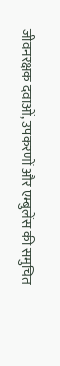जीवनरक्षक दवाओं, उपकरणों और एम्बुलेंस की समुचित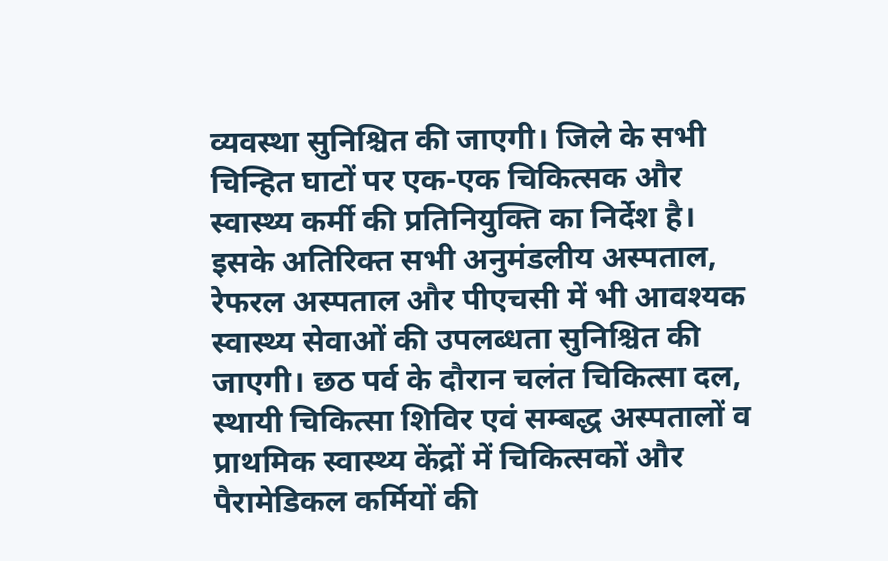व्यवस्था सुनिश्चित की जाएगी। जिले के सभी चिन्हित घाटों पर एक-एक चिकित्सक और स्वास्थ्य कर्मी की प्रतिनियुक्ति का निर्देश है। इसके अतिरिक्त सभी अनुमंडलीय अस्पताल, रेफरल अस्पताल और पीएचसी में भी आवश्यक स्वास्थ्य सेवाओं की उपलब्धता सुनिश्चित की जाएगी। छठ पर्व के दौरान चलंत चिकित्सा दल, स्थायी चिकित्सा शिविर एवं सम्बद्ध अस्पतालों व प्राथमिक स्वास्थ्य केंद्रों में चिकित्सकों और पैरामेडिकल कर्मियों की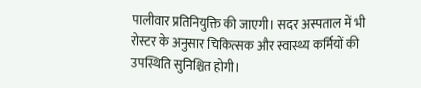पालीवार प्रतिनियुक्ति की जाएगी। सदर अस्पताल में भी रोस्टर के अनुसार चिकित्सक और स्वास्थ्य कर्मियों की उपस्थिति सुनिश्चित होगी।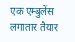एक एम्बुलेंस लगातार तैयार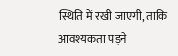स्थिति में रखी जाएगी, ताकि आवश्यकता पड़ने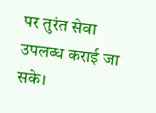पर तुरंत सेवा उपलब्ध कराई जा सके।